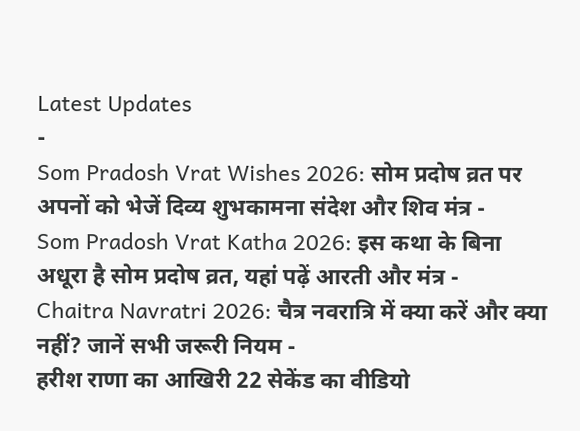Latest Updates
-
Som Pradosh Vrat Wishes 2026: सोम प्रदोष व्रत पर अपनों को भेजें दिव्य शुभकामना संदेश और शिव मंत्र -
Som Pradosh Vrat Katha 2026: इस कथा के बिना अधूरा है सोम प्रदोष व्रत, यहां पढ़ें आरती और मंत्र -
Chaitra Navratri 2026: चैत्र नवरात्रि में क्या करें और क्या नहीं? जानें सभी जरूरी नियम -
हरीश राणा का आखिरी 22 सेकेंड का वीडियो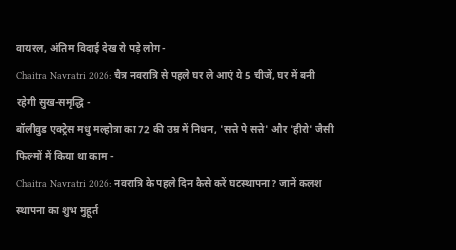वायरल, अंतिम विदाई देख रो पड़े लोग -
Chaitra Navratri 2026: चैत्र नवरात्रि से पहले घर ले आएं ये 5 चीजें, घर में बनी रहेगी सुख-समृद्धि -
बॉलीवुड एक्ट्रेस मधु मल्होत्रा का 72 की उम्र में निधन, 'सत्ते पे सत्ते' और 'हीरो' जैसी फिल्मों में किया था काम -
Chaitra Navratri 2026: नवरात्रि के पहले दिन कैसे करें घटस्थापना? जानें कलश स्थापना का शुभ मुहूर्त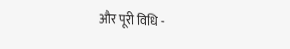और पूरी विधि -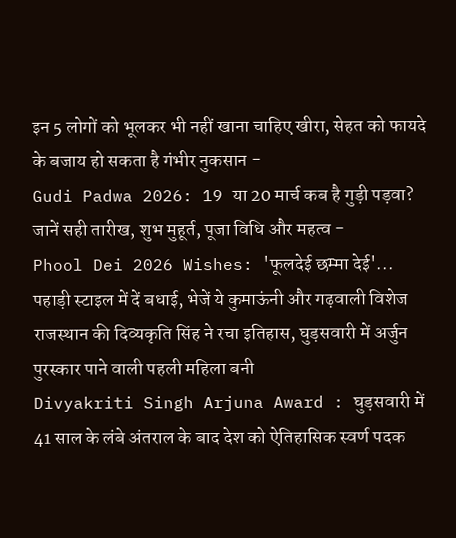इन 5 लोगों को भूलकर भी नहीं खाना चाहिए खीरा, सेहत को फायदे के बजाय हो सकता है गंभीर नुकसान -
Gudi Padwa 2026: 19 या 20 मार्च कब है गुड़ी पड़वा? जानें सही तारीख, शुभ मुहूर्त, पूजा विधि और महत्व -
Phool Dei 2026 Wishes: 'फूलदेई छम्मा देई'... पहाड़ी स्टाइल में दें बधाई, भेजें ये कुमाऊंनी और गढ़वाली विशेज
राजस्थान की दिव्यकृति सिंह ने रचा इतिहास, घुड़सवारी में अर्जुन पुरस्कार पाने वाली पहली महिला बनी
Divyakriti Singh Arjuna Award : घुड़सवारी में 41 साल के लंबे अंतराल के बाद देश को ऐतिहासिक स्वर्ण पदक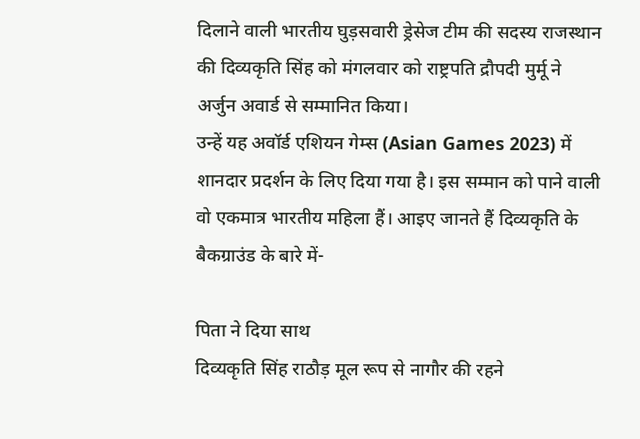दिलाने वाली भारतीय घुड़सवारी ड्रेसेज टीम की सदस्य राजस्थान की दिव्यकृति सिंह को मंगलवार को राष्ट्रपति द्रौपदी मुर्मू ने अर्जुन अवार्ड से सम्मानित किया।
उन्हें यह अवॉर्ड एशियन गेम्स (Asian Games 2023) में शानदार प्रदर्शन के लिए दिया गया है। इस सम्मान को पाने वाली वो एकमात्र भारतीय महिला हैं। आइए जानते हैं दिव्यकृति के बैकग्राउंड के बारे में-

पिता ने दिया साथ
दिव्यकृति सिंह राठौड़ मूल रूप से नागौर की रहने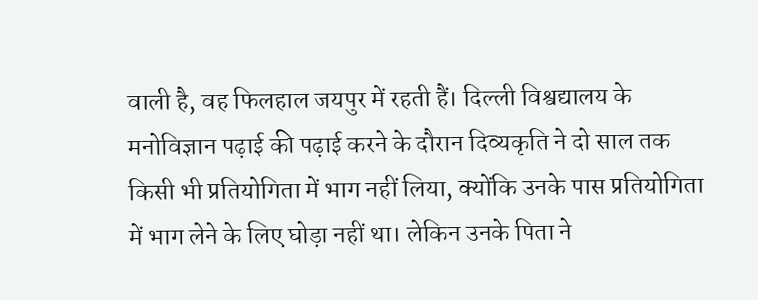वाली है, वह फिलहाल जयपुर में रहती हैं। दिल्ली विश्वद्यालय के मनोविज्ञान पढ़ाई की पढ़ाई करने के दौरान दिव्यकृति ने दो साल तक किसी भी प्रतियोगिता में भाग नहीं लिया, क्योंकि उनके पास प्रतियोगिता में भाग लेने के लिए घोड़ा नहीं था। लेकिन उनके पिता ने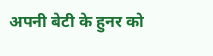अपनी बेटी के हुनर को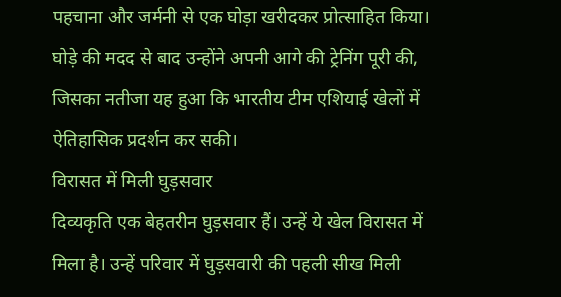पहचाना और जर्मनी से एक घोड़ा खरीदकर प्रोत्साहित किया। घोड़े की मदद से बाद उन्होंने अपनी आगे की ट्रेनिंग पूरी की, जिसका नतीजा यह हुआ कि भारतीय टीम एशियाई खेलों में ऐतिहासिक प्रदर्शन कर सकी।
विरासत में मिली घुड़सवार
दिव्यकृति एक बेहतरीन घुड़सवार हैं। उन्हें ये खेल विरासत में मिला है। उन्हें परिवार में घुड़सवारी की पहली सीख मिली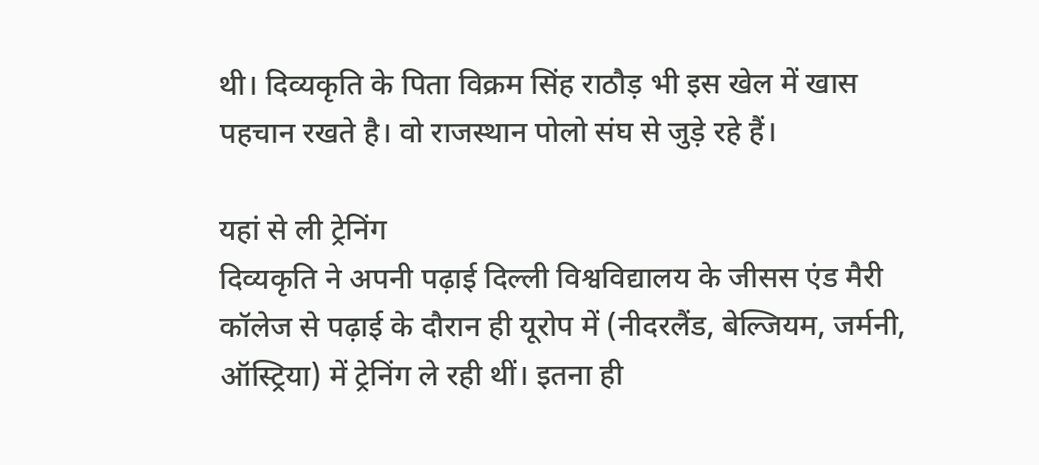थी। दिव्यकृति के पिता विक्रम सिंह राठौड़ भी इस खेल में खास पहचान रखते है। वो राजस्थान पोलो संघ से जुड़े रहे हैं।

यहां से ली ट्रेनिंग
दिव्यकृति ने अपनी पढ़ाई दिल्ली विश्वविद्यालय के जीसस एंड मैरी कॉलेज से पढ़ाई के दौरान ही यूरोप में (नीदरलैंड, बेल्जियम, जर्मनी, ऑस्ट्रिया) में ट्रेनिंग ले रही थीं। इतना ही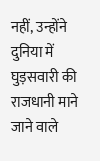नहीं, उन्होंने दुनिया में घुड़सवारी की राजधानी माने जाने वाले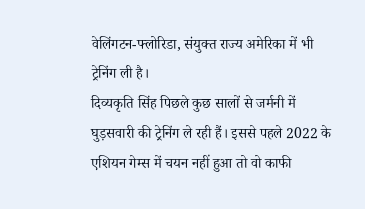वेलिंगटन-फ्लोरिडा, संयुक्त राज्य अमेरिका में भी ट्रेनिंग ली है।
दिव्यकृति सिंह पिछले कुछ सालों से जर्मनी में घुड़सवारी की ट्रेनिंग ले रही हैं। इससे पहले 2022 के एशियन गेम्स में चयन नहीं हुआ तो वो काफी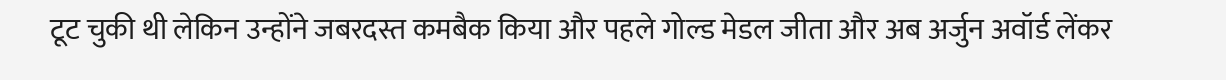टूट चुकी थी लेकिन उन्होंने जबरदस्त कमबैक किया और पहले गोल्ड मेडल जीता और अब अर्जुन अवॉर्ड लेंकर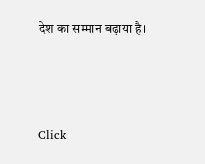देश का सम्मान बढ़ाया है।



Click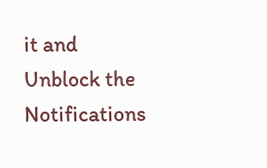it and Unblock the Notifications